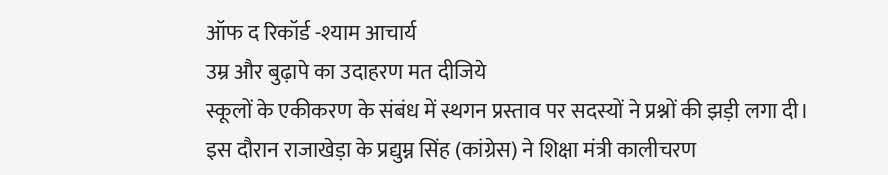ऑफ द रिकॉर्ड -श्याम आचार्य
उम्र और बुढ़ापे का उदाहरण मत दीजिये
स्कूलों के एकीकरण के संबंध में स्थगन प्रस्ताव पर सदस्यों ने प्रश्नों की झड़ी लगा दी। इस दौरान राजाखेड़ा के प्रद्युम्न सिंह (कांग्रेस) ने शिक्षा मंत्री कालीचरण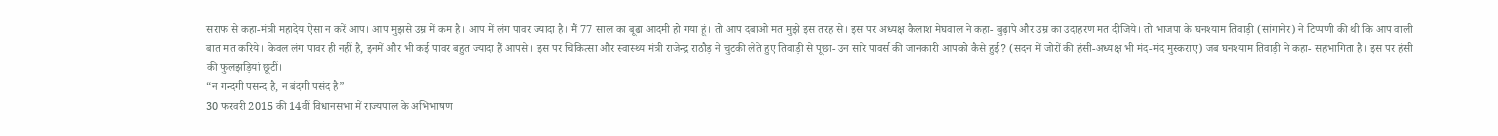सराफ से कहा-मंत्री महादेय ऐसा न करें आप। आप मुझसे उम्र में कम है। आप में लंग पावर ज्यादा है। मैं 77 साल का बूढा आदमी हो गया हूं। तो आप दबाओ मत मुझे इस तरह से। इस पर अध्यक्ष कैलाश मेघवाल ने कहा- बुढ़ापे और उम्र का उदाहरण मत दीजिये। तो भाजपा के घनश्याम तिवाड़ी (सांगानेर) ने टिप्पणी की थी कि आप वाली बात मत करिये। केवल लंग पावर ही नहीं है, इनमें और भी कई पावर बहुत ज्यादा हैं आपसे। इस पर चिकित्सा और स्वास्थ्य मंत्री राजेन्द्र राठौड़ ने चुटकी लेते हुए तिवाड़ी से पूछा- उन सारे पावर्स की जानकारी आपको कैसे हुई? (सदन में जोरों की हंसी-अध्यक्ष भी मंद-मंद मुस्कराए) जब घनश्याम तिवाड़ी ने कहा- सहभागिता है। इस पर हंसी की फुलझड़ियां छूटीं।
“न गन्दगी पसन्द है, न बंदगी पसंद है”
30 फरवरी 2015 की 14वीं विधानसभा में राज्यपाल के अभिभाषण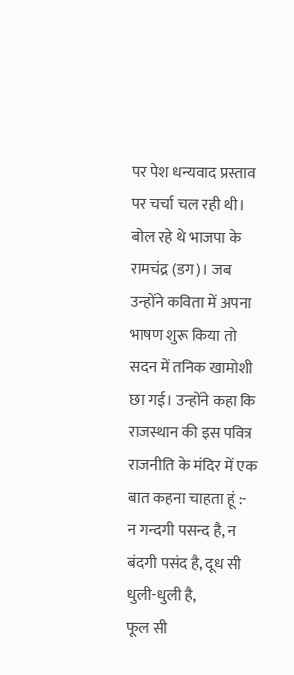पर पेश धन्यवाद प्रस्ताव पर चर्चा चल रही थी। बोल रहे थे भाजपा के रामचंद्र (डग)। जब उन्होंने कविता में अपना भाषण शुरू किया तो सदन में तनिक खामोशी छा गई। उन्होंने कहा कि राजस्थान की इस पवित्र राजनीति के मंदिर में एक बात कहना चाहता हूं :-
न गन्दगी पसन्द है, न बंदगी पसंद है, दूध सी धुली-धुली है,
फूल सी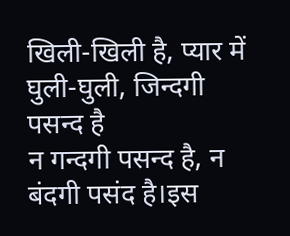खिली-खिली है, प्यार में घुली-घुली, जिन्दगी पसन्द है
न गन्दगी पसन्द है, न बंदगी पसंद है।इस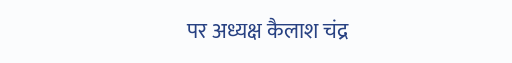पर अध्यक्ष कैलाश चंद्र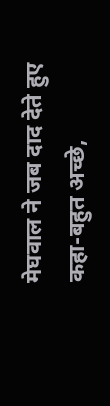मेघवाल ने जब दाद देते हुए कहा-बहुत अच्छे,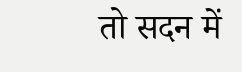तो सदन में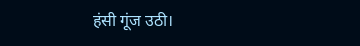हंसी गूंज उठी।